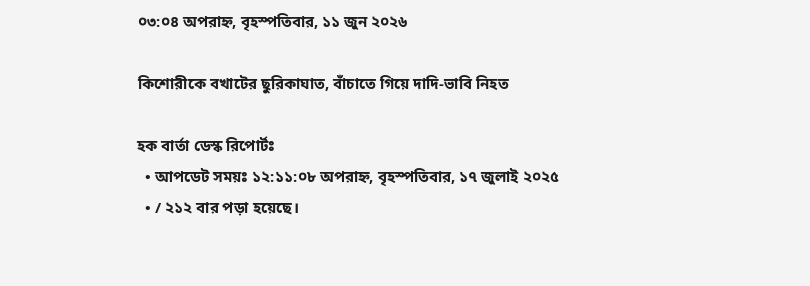০৩:০৪ অপরাহ্ন, বৃহস্পতিবার, ১১ জুন ২০২৬

কিশোরীকে বখাটের ছুরিকাঘাত, বাঁচাতে গিয়ে দাদি-ভাবি নিহত

হক বার্তা ডেস্ক রিপোর্টঃ
  • আপডেট সময়ঃ ১২:১১:০৮ অপরাহ্ন, বৃহস্পতিবার, ১৭ জুলাই ২০২৫
  • / ২১২ বার পড়া হয়েছে।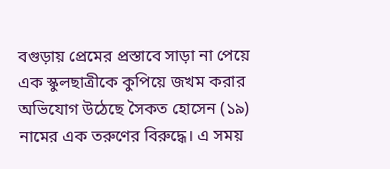বগুড়ায় প্রেমের প্রস্তাবে সাড়া না পেয়ে এক স্কুলছাত্রীকে কুপিয়ে জখম করার অভিযোগ উঠেছে সৈকত হোসেন (১৯) নামের এক তরুণের বিরুদ্ধে। এ সময়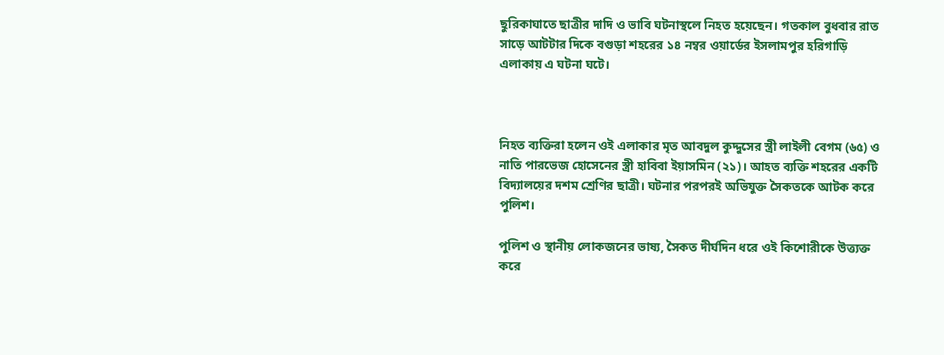ছুরিকাঘাতে ছাত্রীর দাদি ও ভাবি ঘটনাস্থলে নিহত হয়েছেন। গতকাল বুধবার রাত সাড়ে আটটার দিকে বগুড়া শহরের ১৪ নম্বর ওয়ার্ডের ইসলামপুর হরিগাড়ি এলাকায় এ ঘটনা ঘটে।



নিহত ব্যক্তিরা হলেন ওই এলাকার মৃত আবদুল কুদ্দুসের স্ত্রী লাইলী বেগম (৬৫) ও নাতি পারভেজ হোসেনের স্ত্রী হাবিবা ইয়াসমিন (২১)। আহত ব্যক্তি শহরের একটি বিদ্যালয়ের দশম শ্রেণির ছাত্রী। ঘটনার পরপরই অভিযুক্ত সৈকতকে আটক করে পুলিশ।

পুলিশ ও স্থানীয় লোকজনের ভাষ্য, সৈকত দীর্ঘদিন ধরে ওই কিশোরীকে উত্ত্যক্ত করে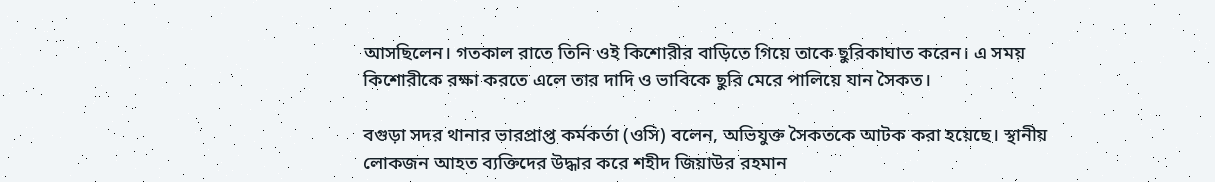আসছিলেন। গতকাল রাতে তিনি ওই কিশোরীর বাড়িতে গিয়ে তাকে ছুরিকাঘাত করেন। এ সময় কিশোরীকে রক্ষা করতে এলে তার দাদি ও ভাবিকে ছুরি মেরে পালিয়ে যান সৈকত।

বগুড়া সদর থানার ভারপ্রাপ্ত কর্মকর্তা (ওসি) বলেন, অভিযুক্ত সৈকতকে আটক করা হয়েছে। স্থানীয় লোকজন আহত ব্যক্তিদের উদ্ধার করে শহীদ জিয়াউর রহমান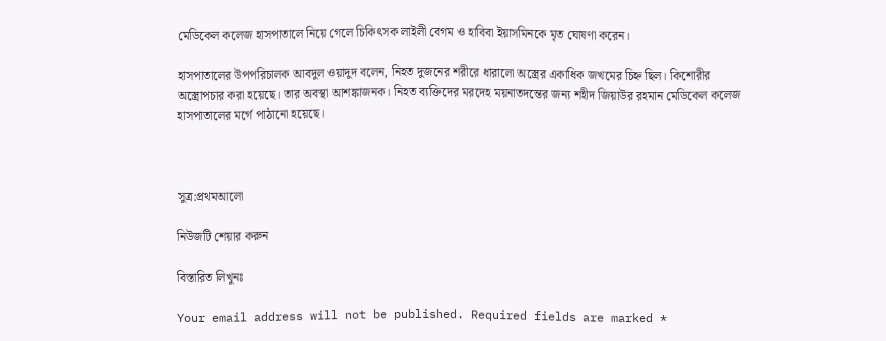মেডিকেল কলেজ হাসপাতালে নিয়ে গেলে চিকিৎসক লাইলী বেগম ও হাবিবা ইয়াসমিনকে মৃত ঘোষণা করেন।

হাসপাতালের উপপরিচালক আবদুল ওয়াদুদ বলেন, নিহত দুজনের শরীরে ধারালো অস্ত্রের একাধিক জখমের চিহ্ন ছিল। কিশোরীর অস্ত্রোপচার করা হয়েছে। তার অবস্থা আশঙ্কাজনক। নিহত ব্যক্তিদের মরদেহ ময়নাতদন্তের জন্য শহীদ জিয়াউর রহমান মেডিকেল কলেজ হাসপাতালের মর্গে পাঠানো হয়েছে।



সুত্র:প্রথমআলো

নিউজটি শেয়ার করুন

বিস্তারিত লিখুনঃ

Your email address will not be published. Required fields are marked *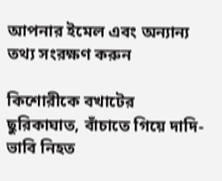আপনার ইমেল এবং অন্যান্য তথ্য সংরক্ষণ করুন

কিশোরীকে বখাটের ছুরিকাঘাত, বাঁচাতে গিয়ে দাদি-ভাবি নিহত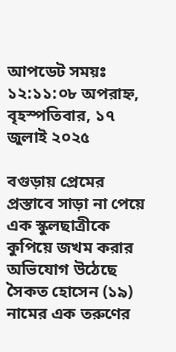আপডেট সময়ঃ ১২:১১:০৮ অপরাহ্ন, বৃহস্পতিবার, ১৭ জুলাই ২০২৫

বগুড়ায় প্রেমের প্রস্তাবে সাড়া না পেয়ে এক স্কুলছাত্রীকে কুপিয়ে জখম করার অভিযোগ উঠেছে সৈকত হোসেন (১৯) নামের এক তরুণের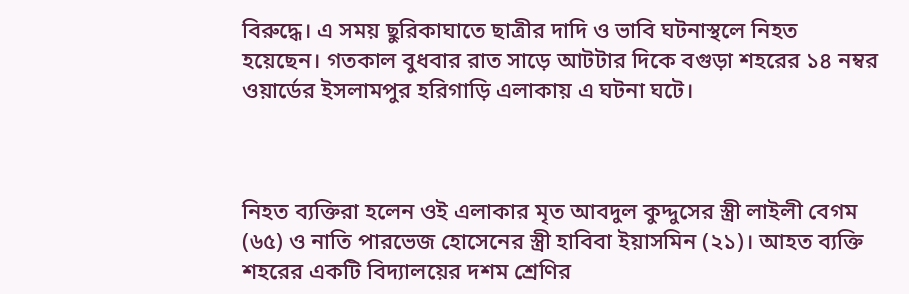বিরুদ্ধে। এ সময় ছুরিকাঘাতে ছাত্রীর দাদি ও ভাবি ঘটনাস্থলে নিহত হয়েছেন। গতকাল বুধবার রাত সাড়ে আটটার দিকে বগুড়া শহরের ১৪ নম্বর ওয়ার্ডের ইসলামপুর হরিগাড়ি এলাকায় এ ঘটনা ঘটে।



নিহত ব্যক্তিরা হলেন ওই এলাকার মৃত আবদুল কুদ্দুসের স্ত্রী লাইলী বেগম (৬৫) ও নাতি পারভেজ হোসেনের স্ত্রী হাবিবা ইয়াসমিন (২১)। আহত ব্যক্তি শহরের একটি বিদ্যালয়ের দশম শ্রেণির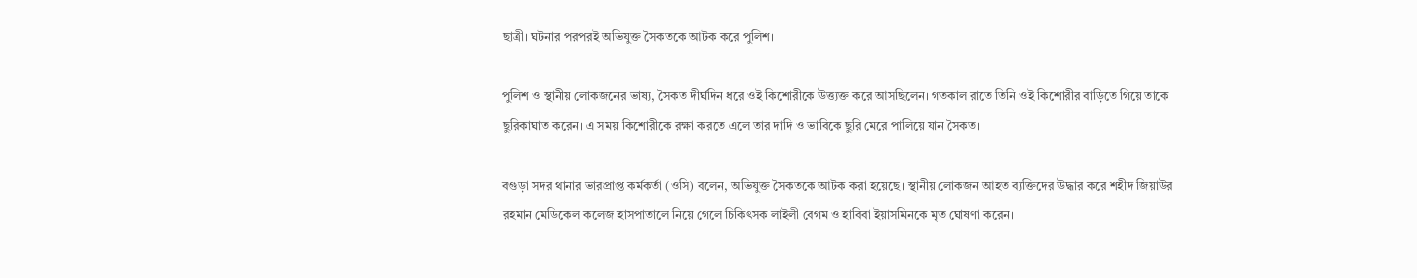ছাত্রী। ঘটনার পরপরই অভিযুক্ত সৈকতকে আটক করে পুলিশ।

পুলিশ ও স্থানীয় লোকজনের ভাষ্য, সৈকত দীর্ঘদিন ধরে ওই কিশোরীকে উত্ত্যক্ত করে আসছিলেন। গতকাল রাতে তিনি ওই কিশোরীর বাড়িতে গিয়ে তাকে ছুরিকাঘাত করেন। এ সময় কিশোরীকে রক্ষা করতে এলে তার দাদি ও ভাবিকে ছুরি মেরে পালিয়ে যান সৈকত।

বগুড়া সদর থানার ভারপ্রাপ্ত কর্মকর্তা (ওসি) বলেন, অভিযুক্ত সৈকতকে আটক করা হয়েছে। স্থানীয় লোকজন আহত ব্যক্তিদের উদ্ধার করে শহীদ জিয়াউর রহমান মেডিকেল কলেজ হাসপাতালে নিয়ে গেলে চিকিৎসক লাইলী বেগম ও হাবিবা ইয়াসমিনকে মৃত ঘোষণা করেন।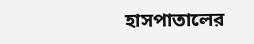হাসপাতালের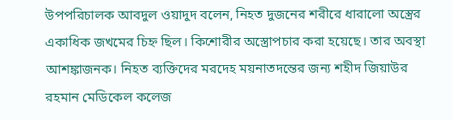উপপরিচালক আবদুল ওয়াদুদ বলেন, নিহত দুজনের শরীরে ধারালো অস্ত্রের একাধিক জখমের চিহ্ন ছিল। কিশোরীর অস্ত্রোপচার করা হয়েছে। তার অবস্থা আশঙ্কাজনক। নিহত ব্যক্তিদের মরদেহ ময়নাতদন্তের জন্য শহীদ জিয়াউর রহমান মেডিকেল কলেজ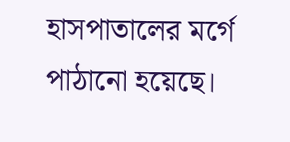হাসপাতালের মর্গে পাঠানো হয়েছে।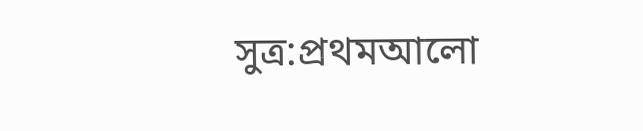সুত্র:প্রথমআলো